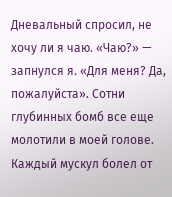Дневальный спросил, не хочу ли я чаю. «Чаю?» — запнулся я. «Для меня? Да, пожалуйста». Сотни глубинных бомб все еще молотили в моей голове. Каждый мускул болел от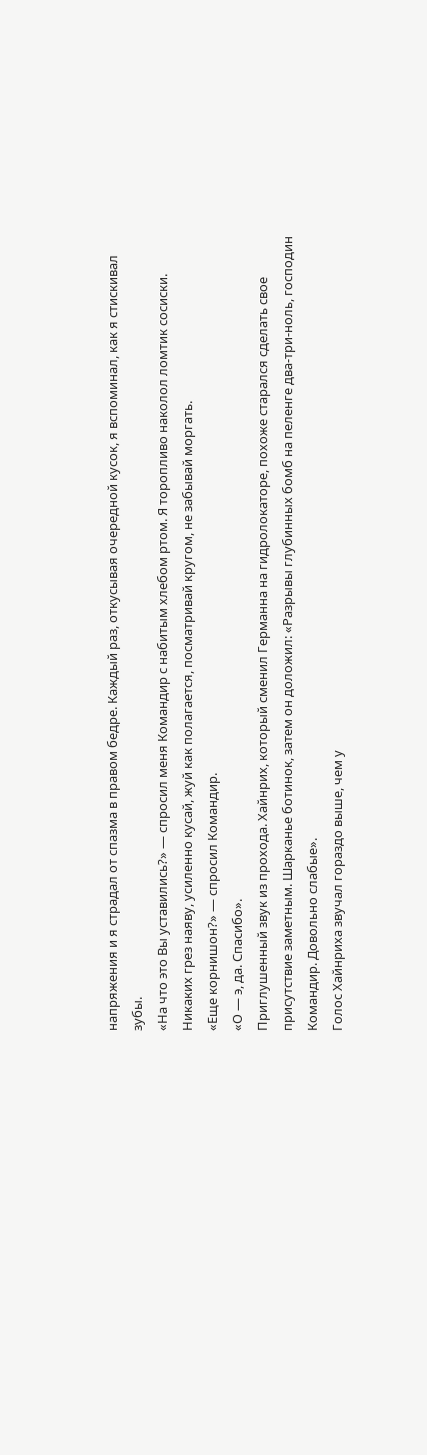напряжения и я страдал от спазма в правом бедре. Каждый раз, откусывая очередной кусок, я вспоминал, как я стискивал зубы.
«На что это Вы уставились?» — спросил меня Командир с набитым хлебом ртом. Я торопливо наколол ломтик сосиски. Никаких грез наяву, усиленно кусай, жуй как полагается, посматривай кругом, не забывай моргать.
«Еще корнишон?» — спросил Командир.
«О — э, да. Спасибо».
Приглушенный звук из прохода. Хайнрих, который сменил Германна на гидролокаторе, похоже старался сделать свое присутствие заметным. Шарканье ботинок, затем он доложил: «Разрывы глубинных бомб на пеленге два-три-ноль, господин Командир. Довольно слабые».
Голос Хайнриха звучал гораздо выше, чем у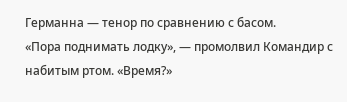Германна — тенор по сравнению с басом.
«Пора поднимать лодку», — промолвил Командир с набитым ртом. «Время?»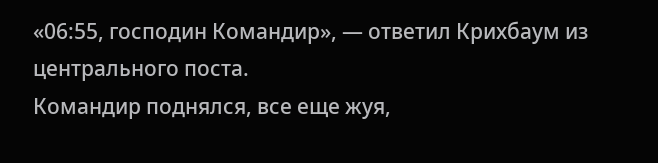«06:55, господин Командир», — ответил Крихбаум из центрального поста.
Командир поднялся, все еще жуя,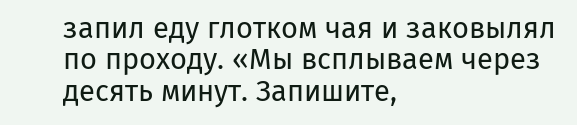запил еду глотком чая и заковылял по проходу. «Мы всплываем через десять минут. Запишите,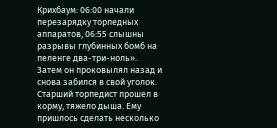Крихбаум: 06:00 начали перезарядку торпедных аппаратов, 06:55 слышны разрывы глубинных бомб на пеленге два-три-ноль».
Затем он проковылял назад и снова забился в свой уголок.
Старший торпедист прошел в корму, тяжело дыша. Ему пришлось сделать несколько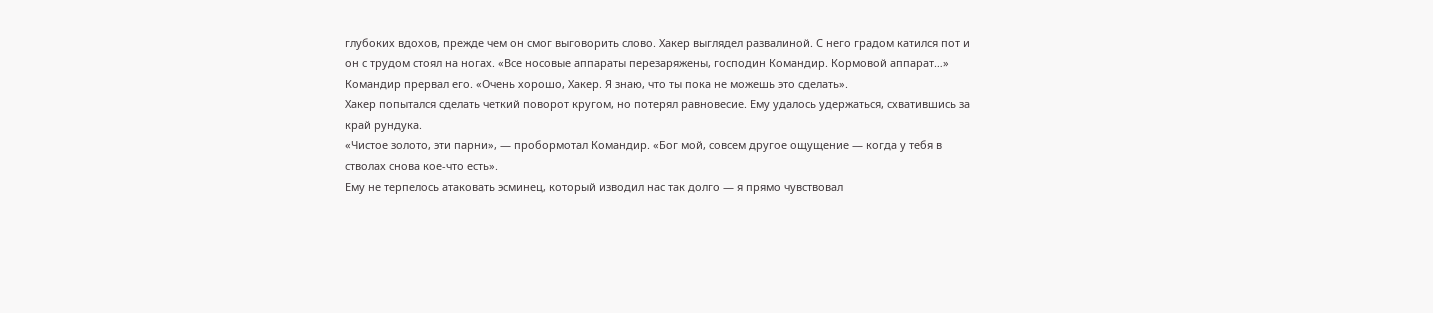глубоких вдохов, прежде чем он смог выговорить слово. Хакер выглядел развалиной. С него градом катился пот и он с трудом стоял на ногах. «Все носовые аппараты перезаряжены, господин Командир. Кормовой аппарат…» Командир прервал его. «Очень хорошо, Хакер. Я знаю, что ты пока не можешь это сделать».
Хакер попытался сделать четкий поворот кругом, но потерял равновесие. Ему удалось удержаться, схватившись за край рундука.
«Чистое золото, эти парни», — пробормотал Командир. «Бог мой, совсем другое ощущение — когда у тебя в стволах снова кое-что есть».
Ему не терпелось атаковать эсминец, который изводил нас так долго — я прямо чувствовал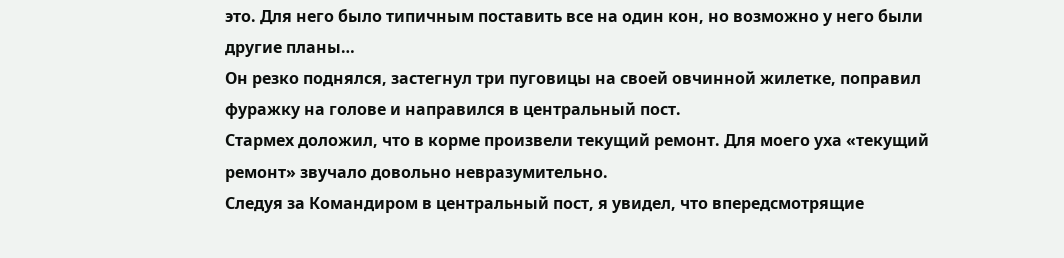это. Для него было типичным поставить все на один кон, но возможно у него были другие планы…
Он резко поднялся, застегнул три пуговицы на своей овчинной жилетке, поправил фуражку на голове и направился в центральный пост.
Стармех доложил, что в корме произвели текущий ремонт. Для моего уха «текущий ремонт» звучало довольно невразумительно.
Следуя за Командиром в центральный пост, я увидел, что впередсмотрящие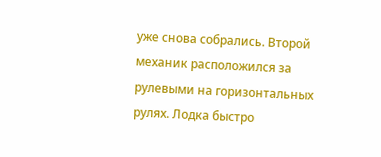уже снова собрались. Второй механик расположился за рулевыми на горизонтальных рулях. Лодка быстро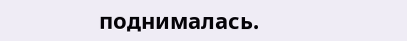поднималась.